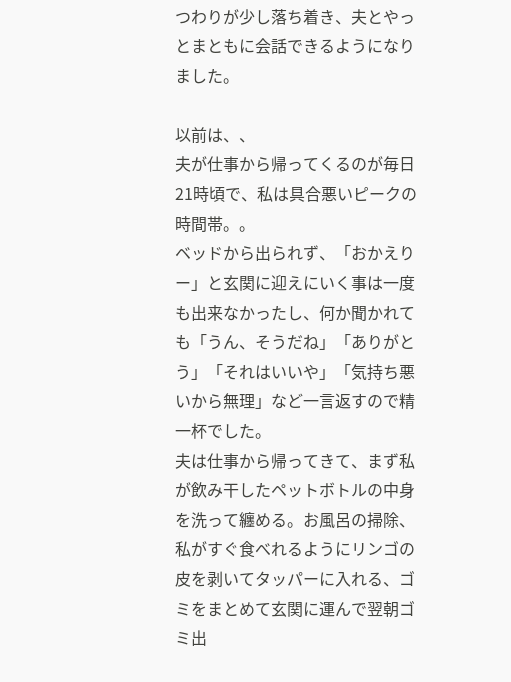つわりが少し落ち着き、夫とやっとまともに会話できるようになりました。

以前は、、
夫が仕事から帰ってくるのが毎日21時頃で、私は具合悪いピークの時間帯。。
ベッドから出られず、「おかえりー」と玄関に迎えにいく事は一度も出来なかったし、何か聞かれても「うん、そうだね」「ありがとう」「それはいいや」「気持ち悪いから無理」など一言返すので精一杯でした。
夫は仕事から帰ってきて、まず私が飲み干したペットボトルの中身を洗って纏める。お風呂の掃除、私がすぐ食べれるようにリンゴの皮を剥いてタッパーに入れる、ゴミをまとめて玄関に運んで翌朝ゴミ出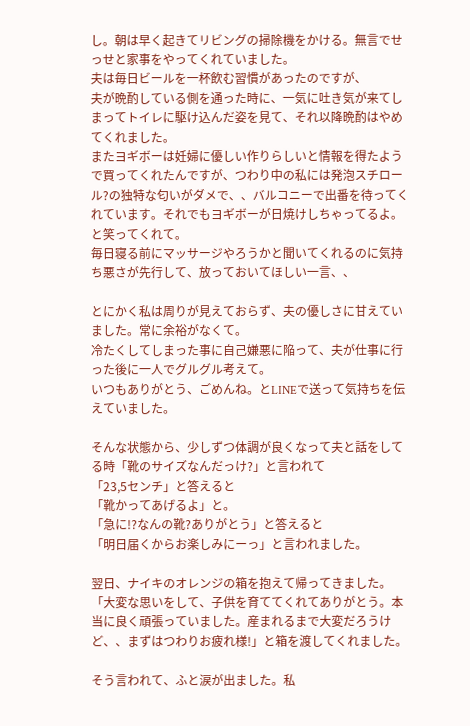し。朝は早く起きてリビングの掃除機をかける。無言でせっせと家事をやってくれていました。
夫は毎日ビールを一杯飲む習慣があったのですが、
夫が晩酌している側を通った時に、一気に吐き気が来てしまってトイレに駆け込んだ姿を見て、それ以降晩酌はやめてくれました。
またヨギボーは妊婦に優しい作りらしいと情報を得たようで買ってくれたんですが、つわり中の私には発泡スチロール?の独特な匂いがダメで、、バルコニーで出番を待ってくれています。それでもヨギボーが日焼けしちゃってるよ。と笑ってくれて。
毎日寝る前にマッサージやろうかと聞いてくれるのに気持ち悪さが先行して、放っておいてほしい一言、、

とにかく私は周りが見えておらず、夫の優しさに甘えていました。常に余裕がなくて。
冷たくしてしまった事に自己嫌悪に陥って、夫が仕事に行った後に一人でグルグル考えて。
いつもありがとう、ごめんね。とLINEで送って気持ちを伝えていました。

そんな状態から、少しずつ体調が良くなって夫と話をしてる時「靴のサイズなんだっけ?」と言われて
「23,5センチ」と答えると
「靴かってあげるよ」と。
「急に!?なんの靴?ありがとう」と答えると
「明日届くからお楽しみにーっ」と言われました。

翌日、ナイキのオレンジの箱を抱えて帰ってきました。
「大変な思いをして、子供を育ててくれてありがとう。本当に良く頑張っていました。産まれるまで大変だろうけど、、まずはつわりお疲れ様!」と箱を渡してくれました。

そう言われて、ふと涙が出ました。私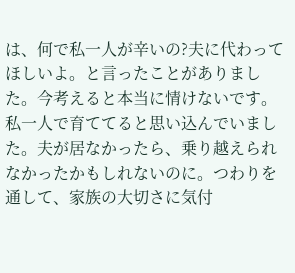は、何で私一人が辛いの?夫に代わってほしいよ。と言ったことがありました。今考えると本当に情けないです。私一人で育ててると思い込んでいました。夫が居なかったら、乗り越えられなかったかもしれないのに。つわりを通して、家族の大切さに気付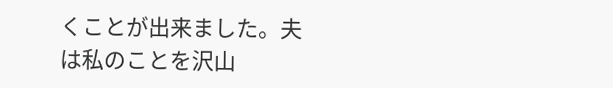くことが出来ました。夫は私のことを沢山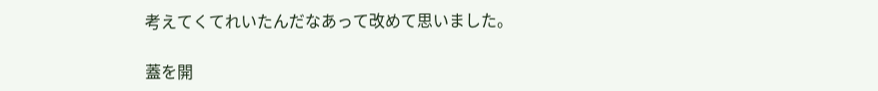考えてくてれいたんだなあって改めて思いました。

蓋を開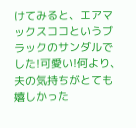けてみると、エアマックスココというブラックのサンダルでした!可愛い!何より、夫の気持ちがとても嬉しかった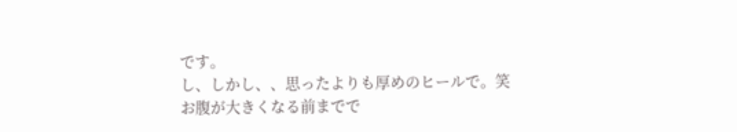です。
し、しかし、、思ったよりも厚めのヒールで。笑 お腹が大きくなる前までで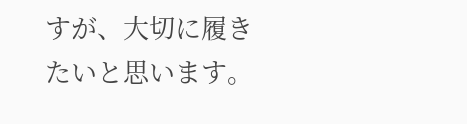すが、大切に履きたいと思います。